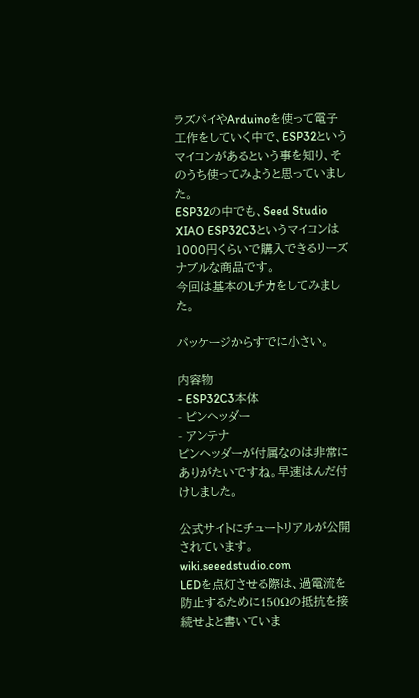ラズパイやArduinoを使って電子工作をしていく中で、ESP32というマイコンがあるという事を知り、そのうち使ってみようと思っていました。
ESP32の中でも、Seed Studio XIAO ESP32C3というマイコンは1000円くらいで購入できるリーズナブルな商品です。
今回は基本のLチカをしてみました。

パッケージからすでに小さい。

内容物
- ESP32C3本体
- ピンヘッダー
- アンテナ
ピンヘッダーが付属なのは非常にありがたいですね。早速はんだ付けしました。

公式サイトにチュートリアルが公開されています。
wiki.seeedstudio.com
LEDを点灯させる際は、過電流を防止するために150Ωの抵抗を接続せよと書いていま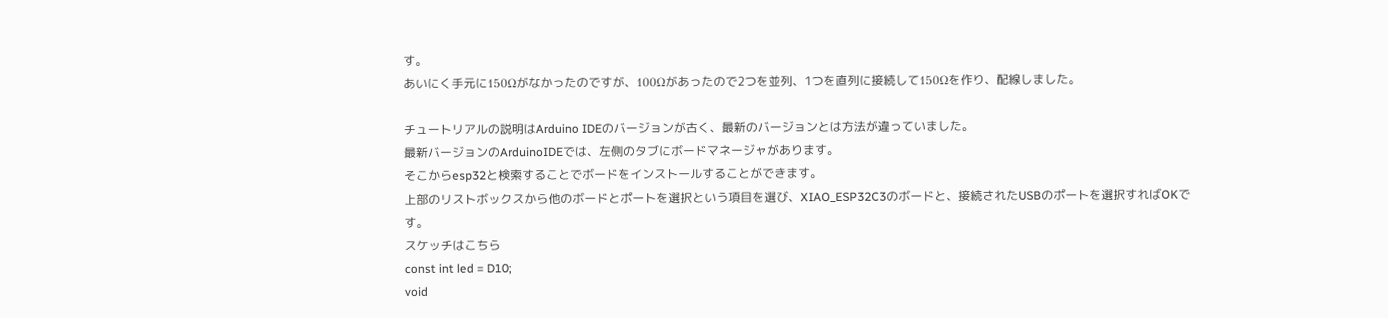す。
あいにく手元に150Ωがなかったのですが、100Ωがあったので2つを並列、1つを直列に接続して150Ωを作り、配線しました。

チュートリアルの説明はArduino IDEのバージョンが古く、最新のバージョンとは方法が違っていました。
最新バージョンのArduinoIDEでは、左側のタブにボードマネージャがあります。
そこからesp32と検索することでボードをインストールすることができます。
上部のリストボックスから他のボードとポートを選択という項目を選び、XIAO_ESP32C3のボードと、接続されたUSBのポートを選択すればOKです。
スケッチはこちら
const int led = D10;
void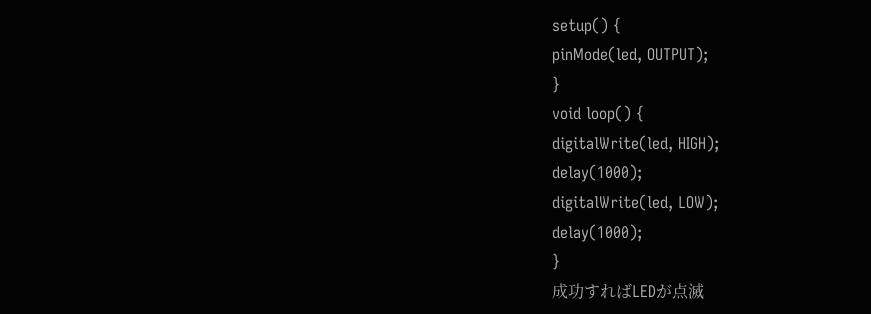setup() {
pinMode(led, OUTPUT);
}
void loop() {
digitalWrite(led, HIGH);
delay(1000);
digitalWrite(led, LOW);
delay(1000);
}
成功すればLEDが点滅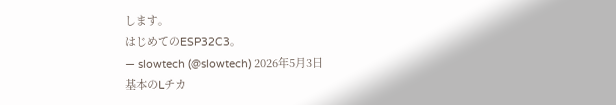します。
はじめてのESP32C3。
— slowtech (@slowtech) 2026年5月3日
基本のLチカ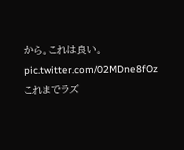から。これは良い。 pic.twitter.com/02MDne8fOz
これまでラズ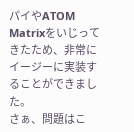パイやATOM Matrixをいじってきたため、非常にイージーに実装することができました。
さぁ、問題はこ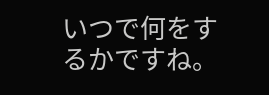いつで何をするかですね。